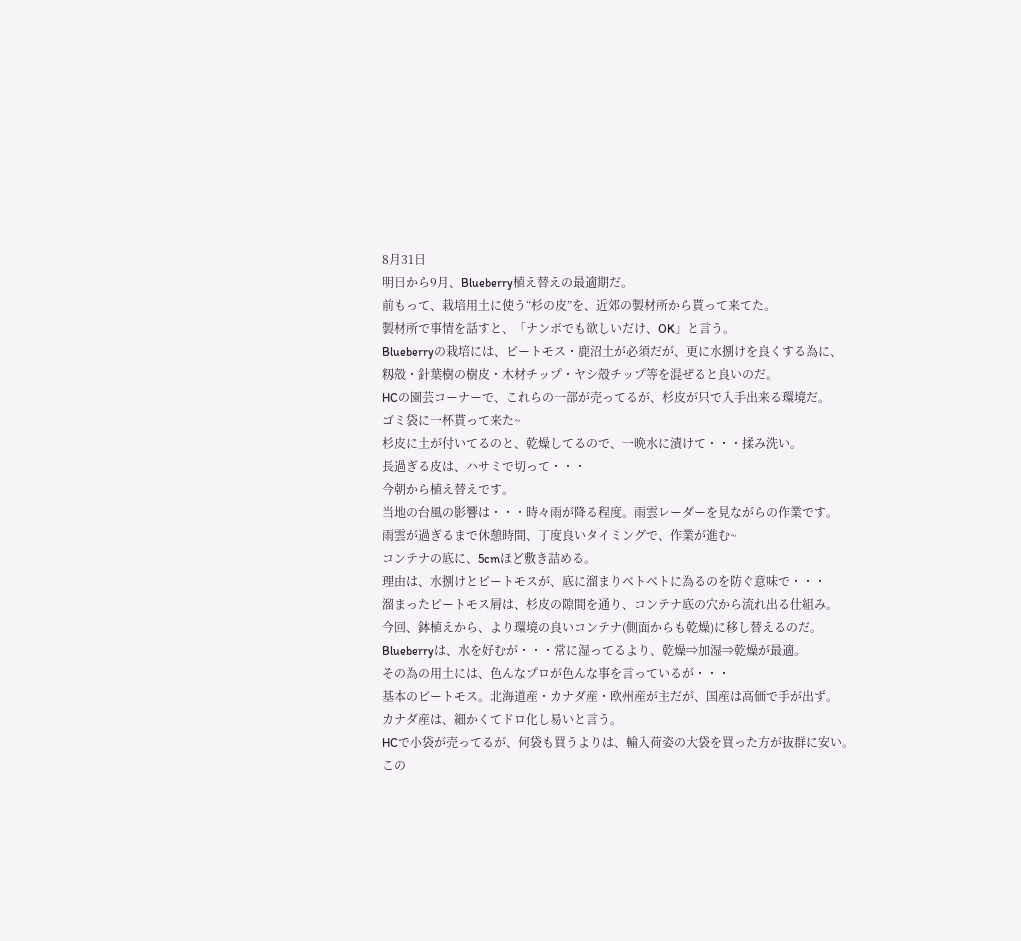8月31日
明日から9月、Blueberry植え替えの最適期だ。
前もって、栽培用土に使う“杉の皮”を、近郊の製材所から貰って来てた。
製材所で事情を話すと、「ナンボでも欲しいだけ、OK」と言う。
Blueberryの栽培には、ピートモス・鹿沼土が必須だが、更に水捌けを良くする為に、
籾殻・針葉樹の樹皮・木材チップ・ヤシ殻チップ等を混ぜると良いのだ。
HCの園芸コーナーで、これらの一部が売ってるが、杉皮が只で入手出来る環境だ。
ゴミ袋に一杯貰って来た~
杉皮に土が付いてるのと、乾燥してるので、一晩水に漬けて・・・揉み洗い。
長過ぎる皮は、ハサミで切って・・・
今朝から植え替えです。
当地の台風の影響は・・・時々雨が降る程度。雨雲レーダーを見ながらの作業です。
雨雲が過ぎるまで休憩時間、丁度良いタイミングで、作業が進む~
コンテナの底に、5cmほど敷き詰める。
理由は、水捌けとピートモスが、底に溜まりベトベトに為るのを防ぐ意味で・・・
溜まったピートモス屑は、杉皮の隙間を通り、コンテナ底の穴から流れ出る仕組み。
今回、鉢植えから、より環境の良いコンテナ(側面からも乾燥)に移し替えるのだ。
Blueberryは、水を好むが・・・常に湿ってるより、乾燥⇒加湿⇒乾燥が最適。
その為の用土には、色んなプロが色んな事を言っているが・・・
基本のピートモス。北海道産・カナダ産・欧州産が主だが、国産は高価で手が出ず。
カナダ産は、細かくてドロ化し易いと言う。
HCで小袋が売ってるが、何袋も買うよりは、輸入荷姿の大袋を買った方が抜群に安い。
この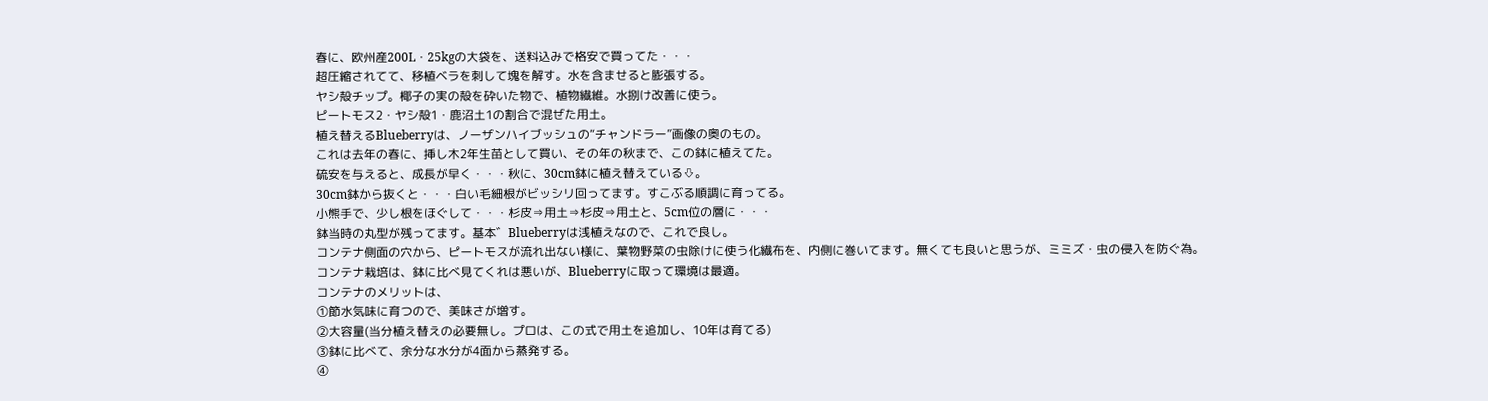春に、欧州産200L・25kgの大袋を、送料込みで格安で買ってた・・・
超圧縮されてて、移植ベラを刺して塊を解す。水を含ませると膨張する。
ヤシ殻チップ。椰子の実の殻を砕いた物で、植物繊維。水捌け改善に使う。
ピートモス2・ヤシ殻1・鹿沼土1の割合で混ぜた用土。
植え替えるBlueberryは、ノーザンハイブッシュの“チャンドラー”画像の奥のもの。
これは去年の春に、挿し木2年生苗として買い、その年の秋まで、この鉢に植えてた。
硫安を与えると、成長が早く・・・秋に、30cm鉢に植え替えている⇩。
30cm鉢から抜くと・・・白い毛細根がビッシリ回ってます。すこぶる順調に育ってる。
小熊手で、少し根をほぐして・・・杉皮⇒用土⇒杉皮⇒用土と、5cm位の層に・・・
鉢当時の丸型が残ってます。基本゛Blueberryは浅植えなので、これで良し。
コンテナ側面の穴から、ピートモスが流れ出ない様に、葉物野菜の虫除けに使う化繊布を、内側に巻いてます。無くても良いと思うが、ミミズ・虫の侵入を防ぐ為。
コンテナ栽培は、鉢に比べ見てくれは悪いが、Blueberryに取って環境は最適。
コンテナのメリットは、
①節水気味に育つので、美味さが増す。
②大容量(当分植え替えの必要無し。プロは、この式で用土を追加し、10年は育てる)
③鉢に比べて、余分な水分が4面から蒸発する。
④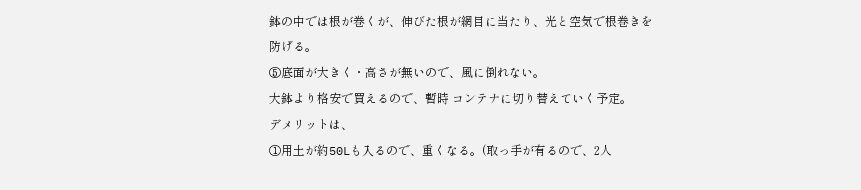鉢の中では根が巻くが、伸びた根が網目に当たり、光と空気で根巻きを防げる。
⑤底面が大きく・高さが無いので、風に倒れない。
大鉢より格安で買えるので、暫時 コンテナに切り替えていく予定。
デメリットは、
①用土が約50Lも入るので、重くなる。(取っ手が有るので、2人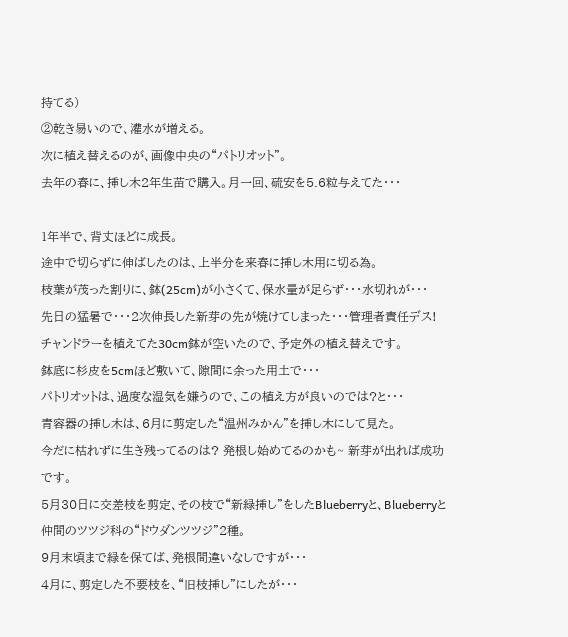持てる)
②乾き易いので、灌水が増える。
次に植え替えるのが、画像中央の“パトリオット”。
去年の春に、挿し木2年生苗で購入。月一回、硫安を5.6粒与えてた・・・

1年半で、背丈ほどに成長。
途中で切らずに伸ばしたのは、上半分を来春に挿し木用に切る為。
枝葉が茂った割りに、鉢(25cm)が小さくて、保水量が足らず・・・水切れが・・・
先日の猛暑で・・・2次伸長した新芽の先が焼けてしまった・・・管理者責任デス!
チャンドラーを植えてた30cm鉢が空いたので、予定外の植え替えです。
鉢底に杉皮を5cmほど敷いて、隙間に余った用土で・・・
パトリオットは、過度な湿気を嫌うので、この植え方が良いのでは?と・・・
青容器の挿し木は、6月に剪定した“温州みかん”を挿し木にして見た。
今だに枯れずに生き残ってるのは? 発根し始めてるのかも~ 新芽が出れば成功です。
5月30日に交差枝を剪定、その枝で“新緑挿し”をしたBlueberryと、Blueberryと仲間のツツジ科の“ドウダンツツジ”2種。
9月末頃まで緑を保てば、発根間違いなしですが・・・
4月に、剪定した不要枝を、“旧枝挿し”にしたが・・・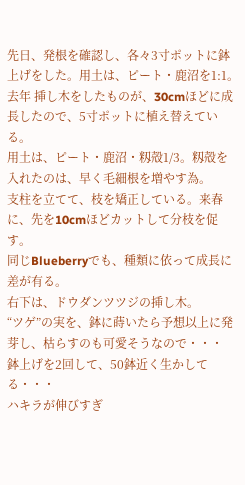先日、発根を確認し、各々3寸ポットに鉢上げをした。用土は、ピート・鹿沼を1:1。
去年 挿し木をしたものが、30cmほどに成長したので、5寸ポットに植え替えている。
用土は、ピート・鹿沼・籾殻1/3。籾殻を入れたのは、早く毛細根を増やす為。
支柱を立てて、枝を矯正している。来春に、先を10cmほどカットして分枝を促す。
同じBlueberryでも、種類に依って成長に差が有る。
右下は、ドウダンツツジの挿し木。
“ツゲ”の実を、鉢に蒔いたら予想以上に発芽し、枯らすのも可愛そうなので・・・
鉢上げを2回して、50鉢近く生かしてる・・・
ハキラが伸びすぎ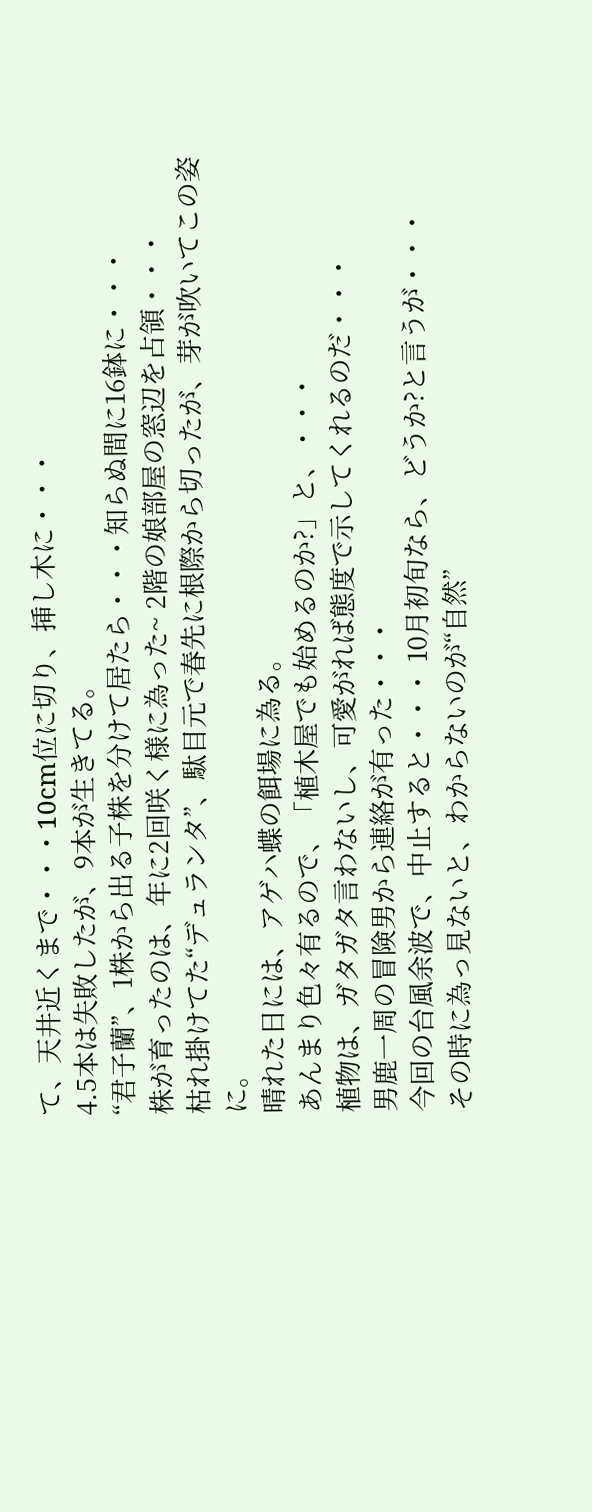て、天井近くまで・・・10cm位に切り、挿し木に・・・
4.5本は失敗したが、9本が生きてる。
“君子蘭”、1株から出る子株を分けて居たら・・・知らぬ間に16鉢に・・・
株が育ったのは、年に2回咲く様に為った~ 2階の娘部屋の窓辺を占領・・・
枯れ掛けてた“デュランタ”、駄目元で春先に根際から切ったが、芽が吹いてこの姿に。
晴れた日には、アゲハ蝶の餌場に為る。
あんまり色々有るので、「植木屋でも始めるのか?」と、・・・
植物は、ガタガタ言わないし、可愛がれば態度で示してくれるのだ・・・
男鹿一周の冒険男から連絡が有った・・・
今回の台風余波で、中止すると・・・ 10月初旬なら、どうか?と言うが・・・
その時に為っ見ないと、わからないのが“自然”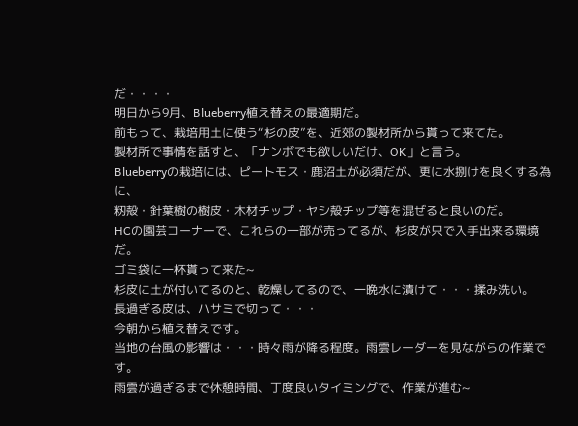だ・・・・
明日から9月、Blueberry植え替えの最適期だ。
前もって、栽培用土に使う“杉の皮”を、近郊の製材所から貰って来てた。
製材所で事情を話すと、「ナンボでも欲しいだけ、OK」と言う。
Blueberryの栽培には、ピートモス・鹿沼土が必須だが、更に水捌けを良くする為に、
籾殻・針葉樹の樹皮・木材チップ・ヤシ殻チップ等を混ぜると良いのだ。
HCの園芸コーナーで、これらの一部が売ってるが、杉皮が只で入手出来る環境だ。
ゴミ袋に一杯貰って来た~
杉皮に土が付いてるのと、乾燥してるので、一晩水に漬けて・・・揉み洗い。
長過ぎる皮は、ハサミで切って・・・
今朝から植え替えです。
当地の台風の影響は・・・時々雨が降る程度。雨雲レーダーを見ながらの作業です。
雨雲が過ぎるまで休憩時間、丁度良いタイミングで、作業が進む~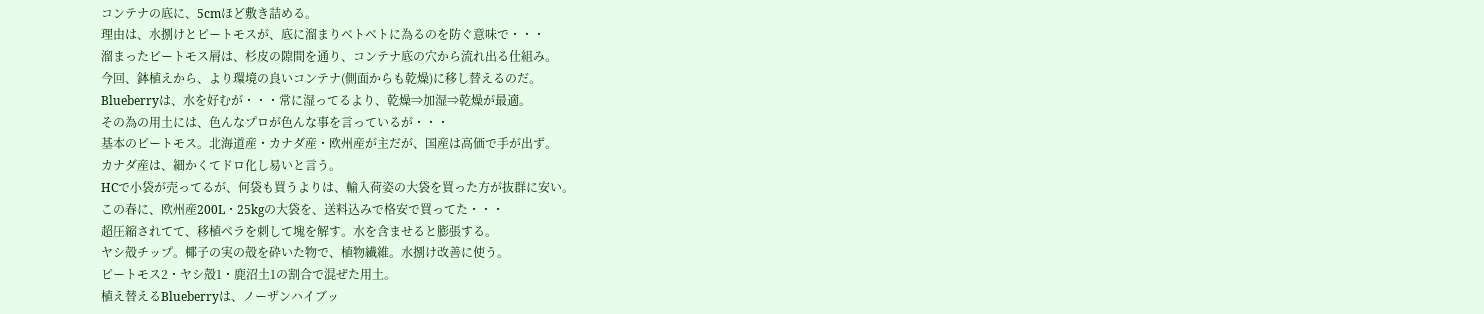コンテナの底に、5cmほど敷き詰める。
理由は、水捌けとピートモスが、底に溜まりベトベトに為るのを防ぐ意味で・・・
溜まったピートモス屑は、杉皮の隙間を通り、コンテナ底の穴から流れ出る仕組み。
今回、鉢植えから、より環境の良いコンテナ(側面からも乾燥)に移し替えるのだ。
Blueberryは、水を好むが・・・常に湿ってるより、乾燥⇒加湿⇒乾燥が最適。
その為の用土には、色んなプロが色んな事を言っているが・・・
基本のピートモス。北海道産・カナダ産・欧州産が主だが、国産は高価で手が出ず。
カナダ産は、細かくてドロ化し易いと言う。
HCで小袋が売ってるが、何袋も買うよりは、輸入荷姿の大袋を買った方が抜群に安い。
この春に、欧州産200L・25kgの大袋を、送料込みで格安で買ってた・・・
超圧縮されてて、移植ベラを刺して塊を解す。水を含ませると膨張する。
ヤシ殻チップ。椰子の実の殻を砕いた物で、植物繊維。水捌け改善に使う。
ピートモス2・ヤシ殻1・鹿沼土1の割合で混ぜた用土。
植え替えるBlueberryは、ノーザンハイブッ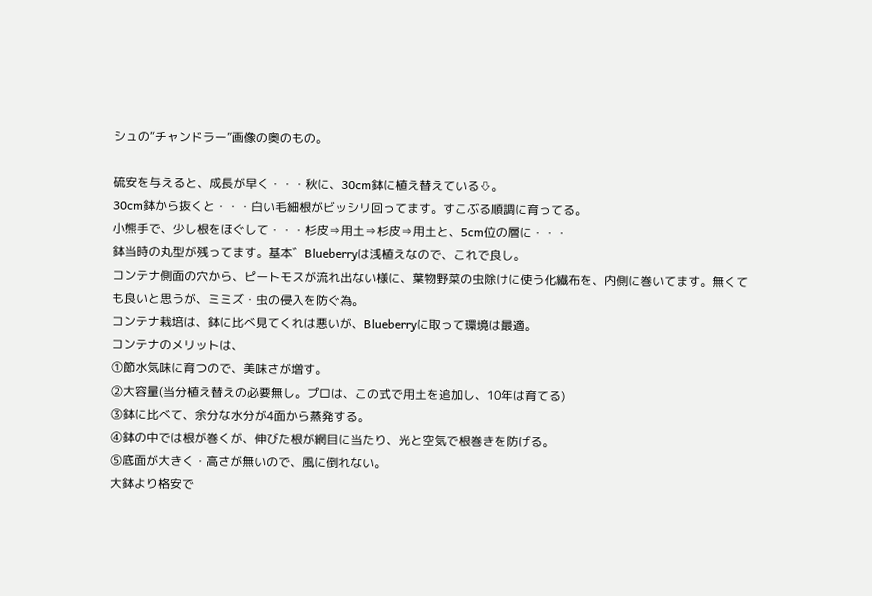シュの“チャンドラー”画像の奥のもの。

硫安を与えると、成長が早く・・・秋に、30cm鉢に植え替えている⇩。
30cm鉢から抜くと・・・白い毛細根がビッシリ回ってます。すこぶる順調に育ってる。
小熊手で、少し根をほぐして・・・杉皮⇒用土⇒杉皮⇒用土と、5cm位の層に・・・
鉢当時の丸型が残ってます。基本゛Blueberryは浅植えなので、これで良し。
コンテナ側面の穴から、ピートモスが流れ出ない様に、葉物野菜の虫除けに使う化繊布を、内側に巻いてます。無くても良いと思うが、ミミズ・虫の侵入を防ぐ為。
コンテナ栽培は、鉢に比べ見てくれは悪いが、Blueberryに取って環境は最適。
コンテナのメリットは、
①節水気味に育つので、美味さが増す。
②大容量(当分植え替えの必要無し。プロは、この式で用土を追加し、10年は育てる)
③鉢に比べて、余分な水分が4面から蒸発する。
④鉢の中では根が巻くが、伸びた根が網目に当たり、光と空気で根巻きを防げる。
⑤底面が大きく・高さが無いので、風に倒れない。
大鉢より格安で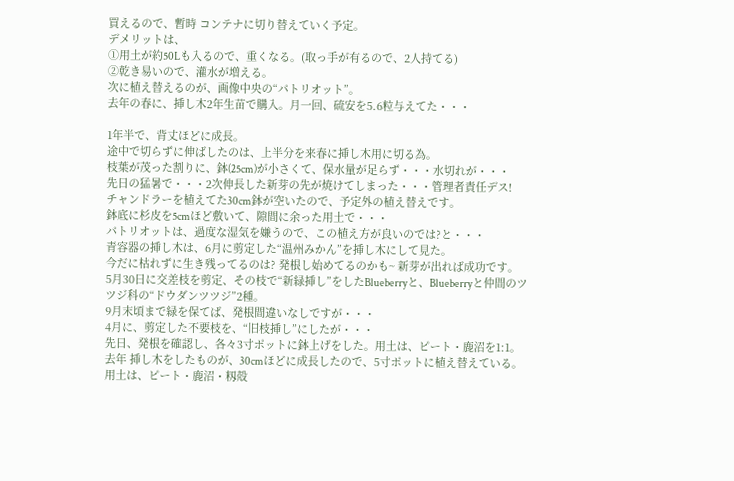買えるので、暫時 コンテナに切り替えていく予定。
デメリットは、
①用土が約50Lも入るので、重くなる。(取っ手が有るので、2人持てる)
②乾き易いので、灌水が増える。
次に植え替えるのが、画像中央の“パトリオット”。
去年の春に、挿し木2年生苗で購入。月一回、硫安を5.6粒与えてた・・・

1年半で、背丈ほどに成長。
途中で切らずに伸ばしたのは、上半分を来春に挿し木用に切る為。
枝葉が茂った割りに、鉢(25cm)が小さくて、保水量が足らず・・・水切れが・・・
先日の猛暑で・・・2次伸長した新芽の先が焼けてしまった・・・管理者責任デス!
チャンドラーを植えてた30cm鉢が空いたので、予定外の植え替えです。
鉢底に杉皮を5cmほど敷いて、隙間に余った用土で・・・
パトリオットは、過度な湿気を嫌うので、この植え方が良いのでは?と・・・
青容器の挿し木は、6月に剪定した“温州みかん”を挿し木にして見た。
今だに枯れずに生き残ってるのは? 発根し始めてるのかも~ 新芽が出れば成功です。
5月30日に交差枝を剪定、その枝で“新緑挿し”をしたBlueberryと、Blueberryと仲間のツツジ科の“ドウダンツツジ”2種。
9月末頃まで緑を保てば、発根間違いなしですが・・・
4月に、剪定した不要枝を、“旧枝挿し”にしたが・・・
先日、発根を確認し、各々3寸ポットに鉢上げをした。用土は、ピート・鹿沼を1:1。
去年 挿し木をしたものが、30cmほどに成長したので、5寸ポットに植え替えている。
用土は、ピート・鹿沼・籾殻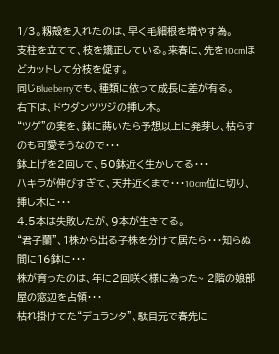1/3。籾殻を入れたのは、早く毛細根を増やす為。
支柱を立てて、枝を矯正している。来春に、先を10cmほどカットして分枝を促す。
同じBlueberryでも、種類に依って成長に差が有る。
右下は、ドウダンツツジの挿し木。
“ツゲ”の実を、鉢に蒔いたら予想以上に発芽し、枯らすのも可愛そうなので・・・
鉢上げを2回して、50鉢近く生かしてる・・・
ハキラが伸びすぎて、天井近くまで・・・10cm位に切り、挿し木に・・・
4.5本は失敗したが、9本が生きてる。
“君子蘭”、1株から出る子株を分けて居たら・・・知らぬ間に16鉢に・・・
株が育ったのは、年に2回咲く様に為った~ 2階の娘部屋の窓辺を占領・・・
枯れ掛けてた“デュランタ”、駄目元で春先に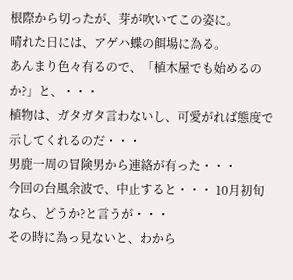根際から切ったが、芽が吹いてこの姿に。
晴れた日には、アゲハ蝶の餌場に為る。
あんまり色々有るので、「植木屋でも始めるのか?」と、・・・
植物は、ガタガタ言わないし、可愛がれば態度で示してくれるのだ・・・
男鹿一周の冒険男から連絡が有った・・・
今回の台風余波で、中止すると・・・ 10月初旬なら、どうか?と言うが・・・
その時に為っ見ないと、わから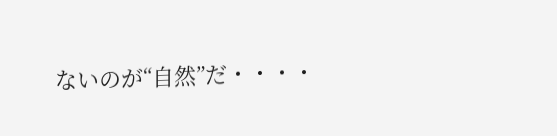ないのが“自然”だ・・・・